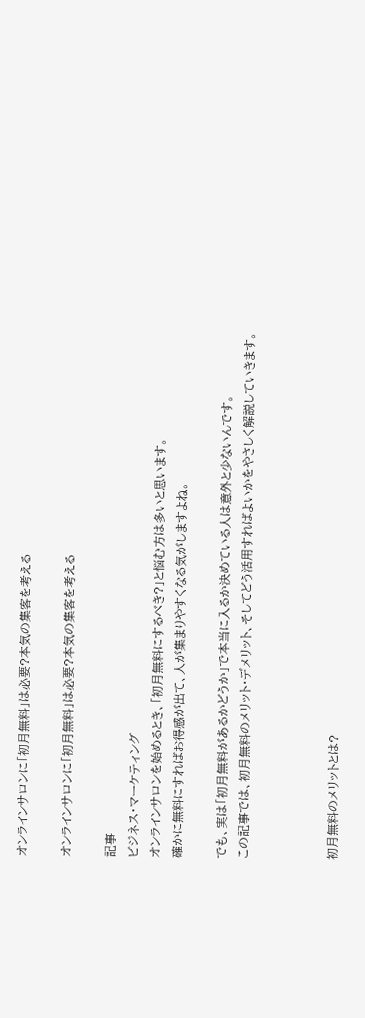オンラインサロンに「初月無料」は必要?本気の集客を考える

オンラインサロンに「初月無料」は必要?本気の集客を考える

記事
ビジネス・マーケティング
オンラインサロンを始めるとき、「初月無料にするべき?」と悩む方は多いと思います。
確かに無料にすればお得感が出て、人が集まりやすくなる気がしますよね。

でも、実は「初月無料があるかどうか」で本当に入るか決めている人は意外と少ないんです。
この記事では、初月無料のメリット・デメリット、そしてどう活用すればよいかをやさしく解説していきます。



初月無料のメリットとは?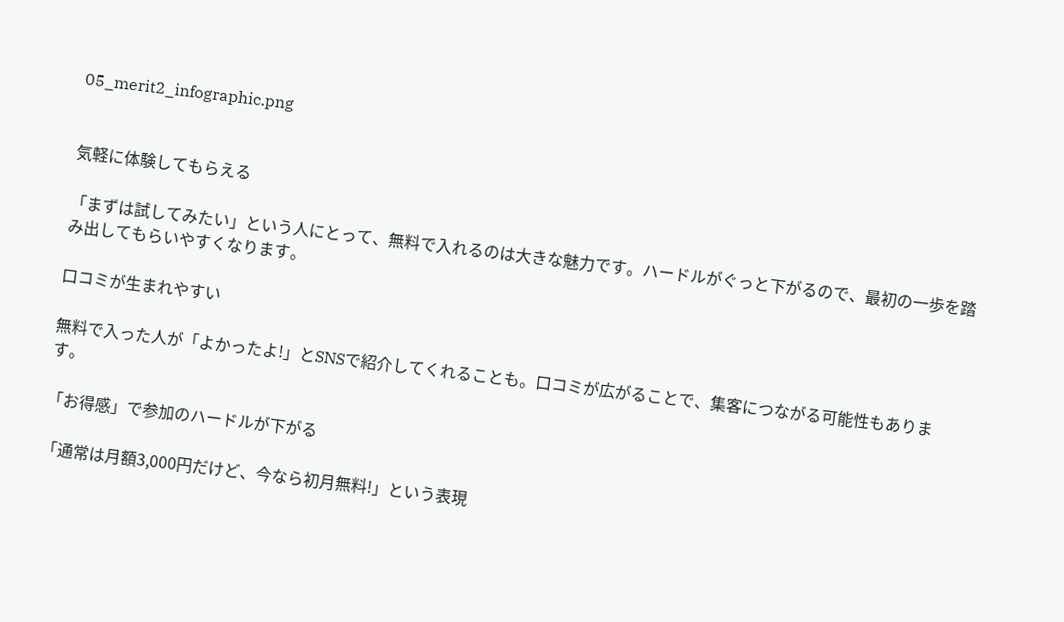05_merit2_infographic.png


気軽に体験してもらえる

「まずは試してみたい」という人にとって、無料で入れるのは大きな魅力です。ハードルがぐっと下がるので、最初の一歩を踏み出してもらいやすくなります。

口コミが生まれやすい

無料で入った人が「よかったよ!」とSNSで紹介してくれることも。口コミが広がることで、集客につながる可能性もあります。

「お得感」で参加のハードルが下がる

「通常は月額3,000円だけど、今なら初月無料!」という表現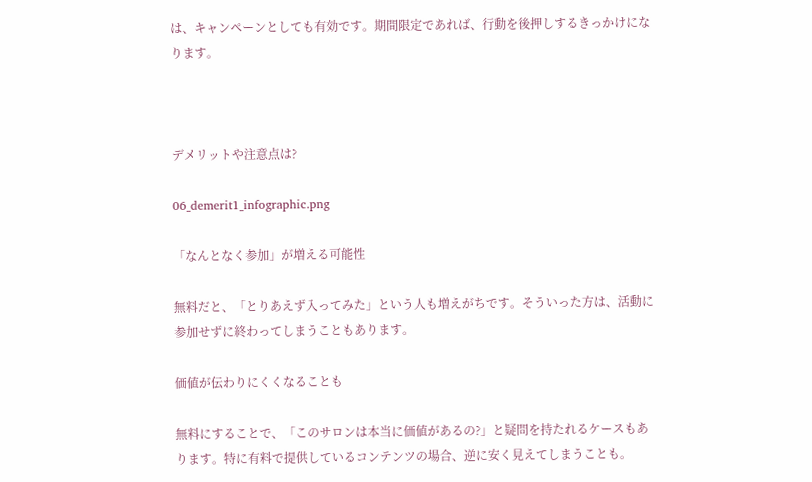は、キャンペーンとしても有効です。期間限定であれば、行動を後押しするきっかけになります。



デメリットや注意点は?

06_demerit1_infographic.png

「なんとなく参加」が増える可能性

無料だと、「とりあえず入ってみた」という人も増えがちです。そういった方は、活動に参加せずに終わってしまうこともあります。

価値が伝わりにくくなることも

無料にすることで、「このサロンは本当に価値があるの?」と疑問を持たれるケースもあります。特に有料で提供しているコンテンツの場合、逆に安く見えてしまうことも。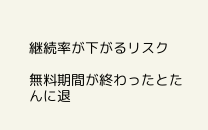継続率が下がるリスク

無料期間が終わったとたんに退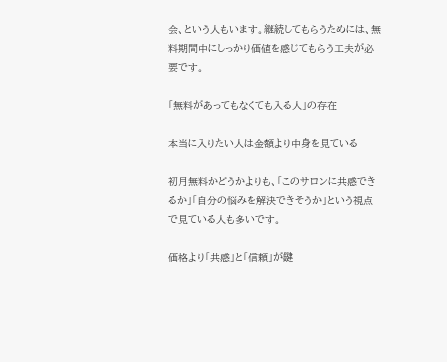会、という人もいます。継続してもらうためには、無料期間中にしっかり価値を感じてもらう工夫が必要です。

「無料があってもなくても入る人」の存在

本当に入りたい人は金額より中身を見ている

初月無料かどうかよりも、「このサロンに共感できるか」「自分の悩みを解決できそうか」という視点で見ている人も多いです。

価格より「共感」と「信頼」が鍵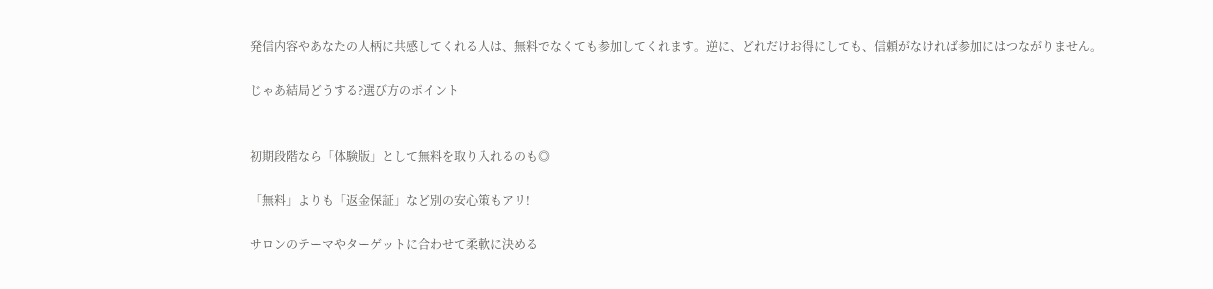発信内容やあなたの人柄に共感してくれる人は、無料でなくても参加してくれます。逆に、どれだけお得にしても、信頼がなければ参加にはつながりません。

じゃあ結局どうする?選び方のポイント


初期段階なら「体験版」として無料を取り入れるのも◎

「無料」よりも「返金保証」など別の安心策もアリ!

サロンのテーマやターゲットに合わせて柔軟に決める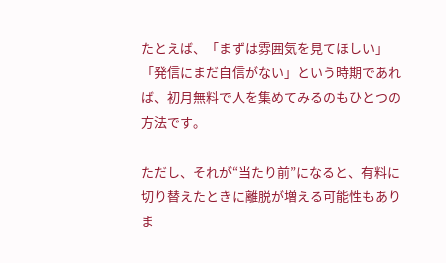たとえば、「まずは雰囲気を見てほしい」「発信にまだ自信がない」という時期であれば、初月無料で人を集めてみるのもひとつの方法です。

ただし、それが“当たり前”になると、有料に切り替えたときに離脱が増える可能性もありま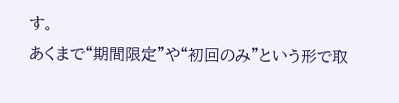す。
あくまで“期間限定”や“初回のみ”という形で取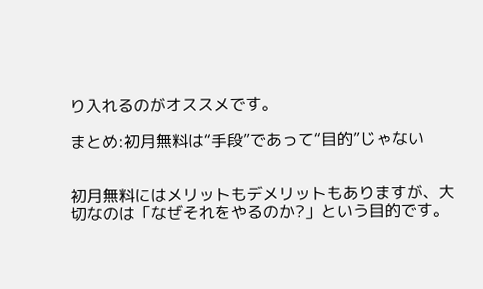り入れるのがオススメです。

まとめ:初月無料は“手段”であって“目的”じゃない


初月無料にはメリットもデメリットもありますが、大切なのは「なぜそれをやるのか?」という目的です。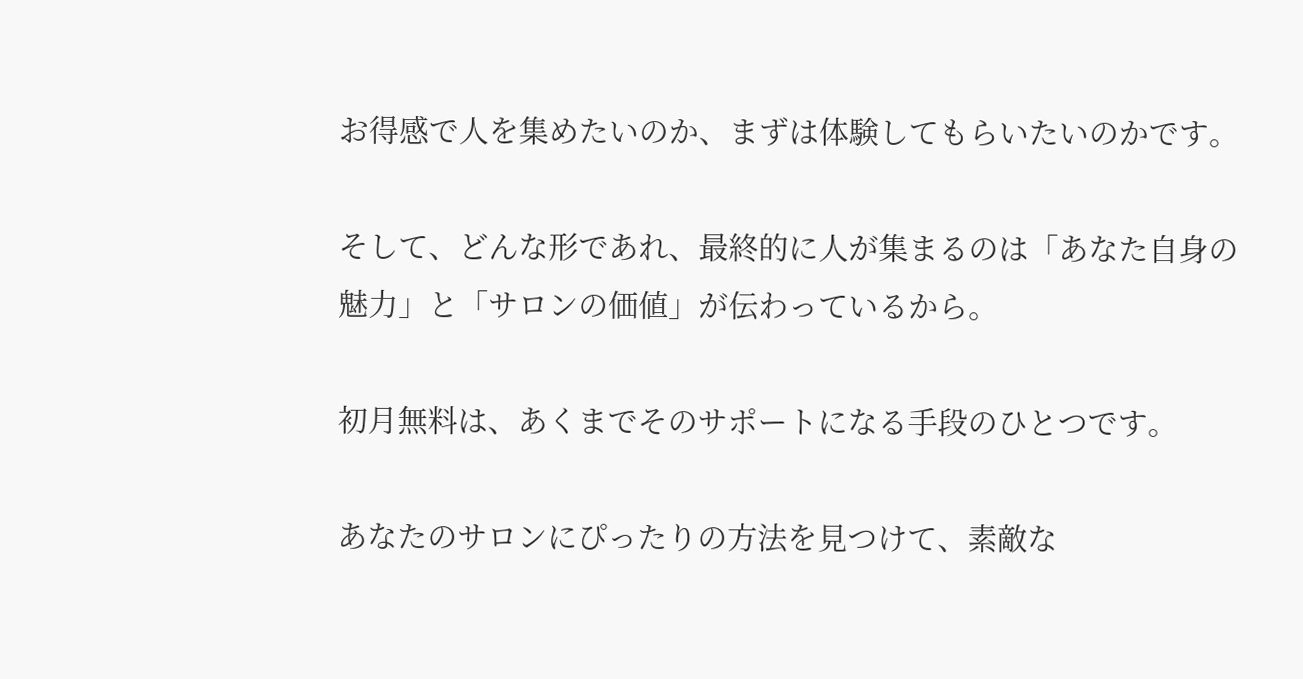お得感で人を集めたいのか、まずは体験してもらいたいのかです。

そして、どんな形であれ、最終的に人が集まるのは「あなた自身の魅力」と「サロンの価値」が伝わっているから。

初月無料は、あくまでそのサポートになる手段のひとつです。

あなたのサロンにぴったりの方法を見つけて、素敵な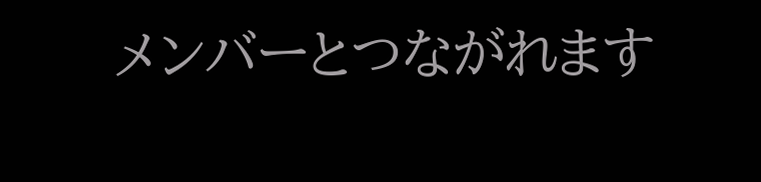メンバーとつながれます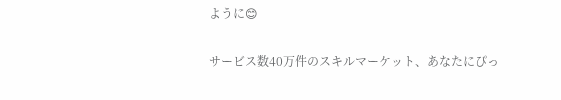ように😊

サービス数40万件のスキルマーケット、あなたにぴっ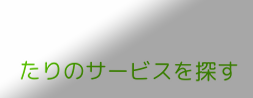たりのサービスを探す